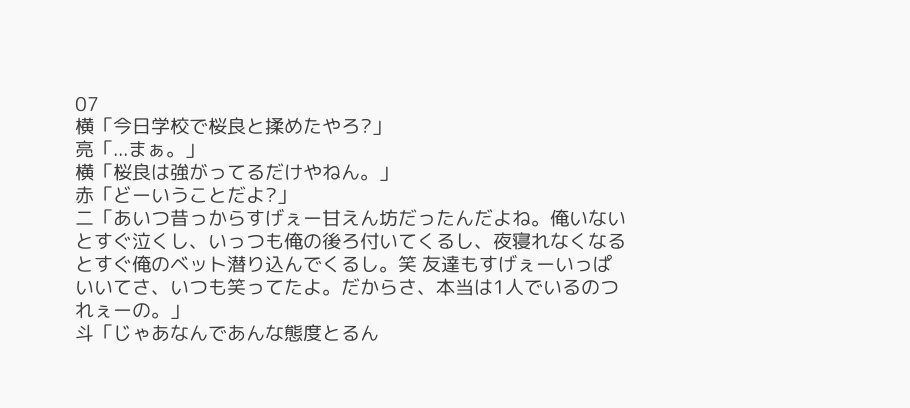07
横「今日学校で桜良と揉めたやろ?」
亮「...まぁ。」
横「桜良は強がってるだけやねん。」
赤「どーいうことだよ?」
二「あいつ昔っからすげぇー甘えん坊だったんだよね。俺いないとすぐ泣くし、いっつも俺の後ろ付いてくるし、夜寝れなくなるとすぐ俺のベット潜り込んでくるし。笑 友達もすげぇーいっぱいいてさ、いつも笑ってたよ。だからさ、本当は1人でいるのつれぇーの。」
斗「じゃあなんであんな態度とるん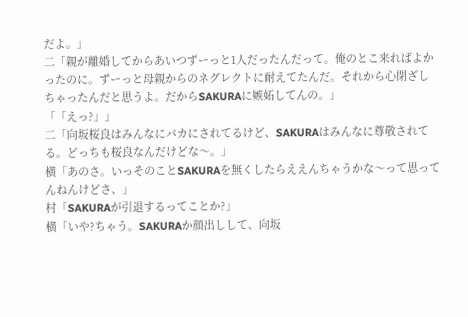だよ。」
二「親が離婚してからあいつずーっと1人だったんだって。俺のとこ来ればよかったのに。ずーっと母親からのネグレクトに耐えてたんだ。それから心閉ざしちゃったんだと思うよ。だからSAKURAに嫉妬してんの。」
「「えっ?」」
二「向坂桜良はみんなにバカにされてるけど、SAKURAはみんなに尊敬されてる。どっちも桜良なんだけどな〜。」
横「あのさ。いっそのことSAKURAを無くしたらええんちゃうかな〜って思ってんねんけどさ、」
村「SAKURAが引退するってことか?」
横「いや?ちゃう。SAKURAか顔出しして、向坂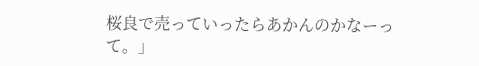桜良で売っていったらあかんのかなーって。」